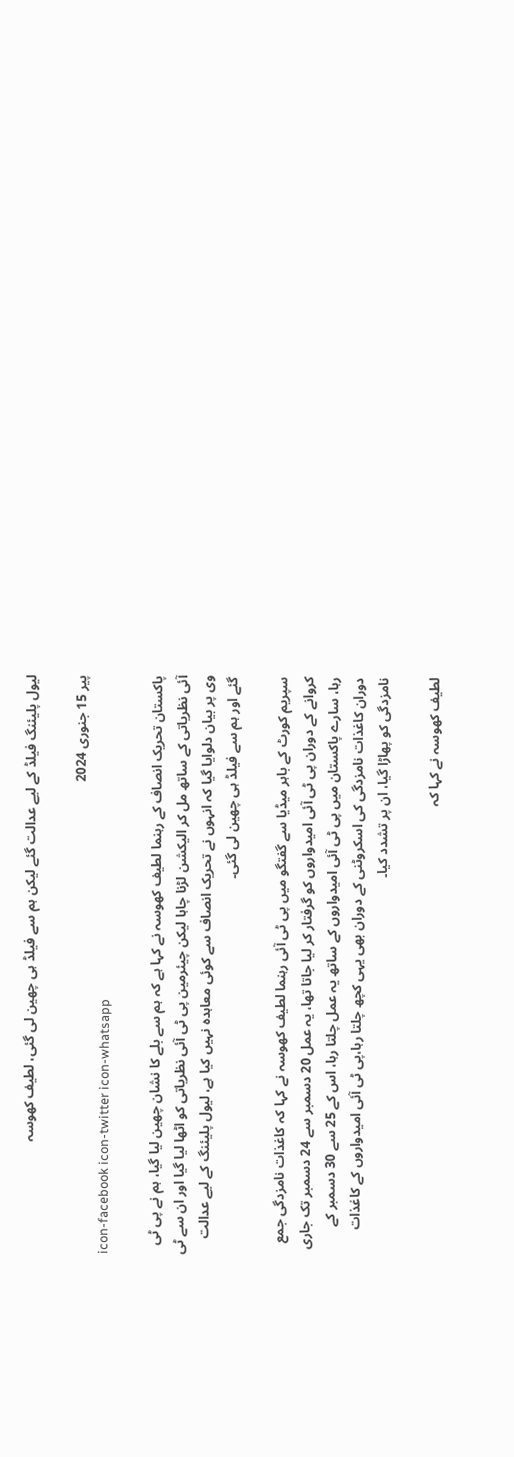لیول پلیئنگ فیلڈ کے لیے عدالت گئے لیکن ہم سے فیلڈ ہی چھین لی گئی، لطیف کھوسہ

پیر 15 جنوری 2024
icon-facebook icon-twitter icon-whatsapp

پاکستان تحریک انصاف کے رہنما لطیف کھوسہ نے کہا ہے کہ ہم سے بلے کا نشان چھین لیا گیا، ہم نے پی ٹی آئی نظریاتی کے ساتھ مل کر الیکشن لڑنا چاہا لیکن چیئرمین پی ٹی آئی نظریاتی کو اٹھا لیا گیا اور ان سے ٹی وی پر بیان دلوایا گیا کہ انہوں نے تحریک انصاف سے کوئی معاہدہ نہیں کیا ہے، لیول پلیئنگ کے لیے عدالت گئے اور ہم سے فیلڈ ہی چھین لی گئی۔

سپریم کورٹ کے باہر میڈیا سے گفتگو میں پی ٹی آئی رہنما لطیف کھوسہ نے کہا کہ کاغذات نامزدگی جمع کروانے کے دوران پی ٹی آئی امیدواروں کو گرفتار کر لیا جاتا تھا، یہ عمل 20 دسمبر سے 24 دسمبر تک جاری رہا، سارے پاکستان میں پی ٹی آئی امیدواروں کے ساتھ یہ عمل چلتا رہا، اس کے 25 سے 30 دسمبر کے دوران کاغذات نامزدگی کی اسکروٹنی کے دوران بھی یہی کچھ چلتا رہا،پی ٹی آئی امیدواروں کے کاغذات نامزدگی کو پھاڑا گیا، ان پر تشدد کیا۔

لطیف کھوسہ نے کہا کہ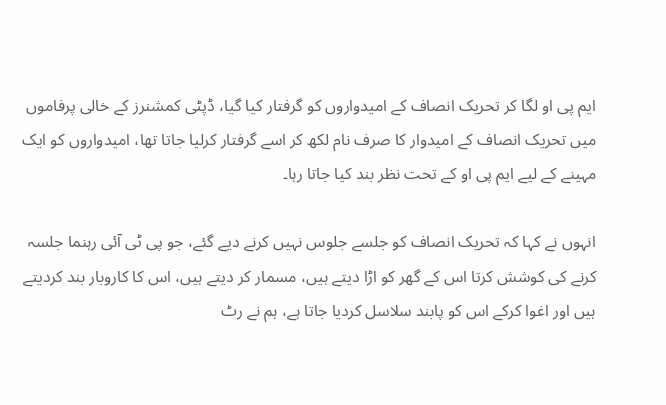ایم پی او لگا کر تحریک انصاف کے امیدواروں کو گرفتار کیا گیا، ڈپٹی کمشنرز کے خالی پرفاموں میں تحریک انصاف کے امیدوار کا صرف نام لکھ کر اسے گرفتار کرلیا جاتا تھا، امیدواروں کو ایک مہینے کے لیے ایم پی او کے تحت نظر بند کیا جاتا رہا۔

انہوں نے کہا کہ تحریک انصاف کو جلسے جلوس نہیں کرنے دیے گئے، جو پی ٹی آئی رہنما جلسہ کرنے کی کوشش کرتا اس کے گھر کو اڑا دیتے ہیں، مسمار کر دیتے ہیں، اس کا کاروبار بند کردیتے ہیں اور اغوا کرکے اس کو پابند سلاسل کردیا جاتا ہے، ہم نے رٹ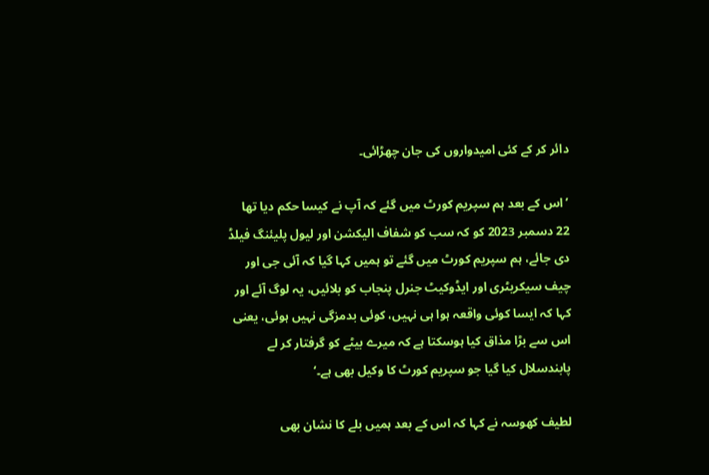دائر کر کے کئی امیدواروں کی جان چھڑائی۔

’اس کے بعد ہم سپریم کورٹ میں گئے کہ آپ نے کیسا حکم دیا تھا 22 دسمبر 2023 کو کہ سب کو شفاف الیکشن اور لیول پلیئنگ فیلڈ دی جائے، ہم سپریم کورٹ میں گئے تو ہمیں کہا گیا کہ آئی جی اور چیف سیکریٹری اور ایڈوکیٹ جنرل پنجاب کو بلائیں، یہ لوگ آئے اور کہا کہ ایسا کوئی واقعہ ہوا ہی نہیں، کوئی بدمزگی نہیں ہوئی، یعنی اس سے بڑا مذاق کیا ہوسکتا ہے کہ میرے بیٹے کو گرفتار کر لے پابندسلال کیا گیا جو سپریم کورٹ کا وکیل بھی ہے۔‘

لطیف کھوسہ نے کہا کہ اس کے بعد ہمیں بلے کا نشان بھی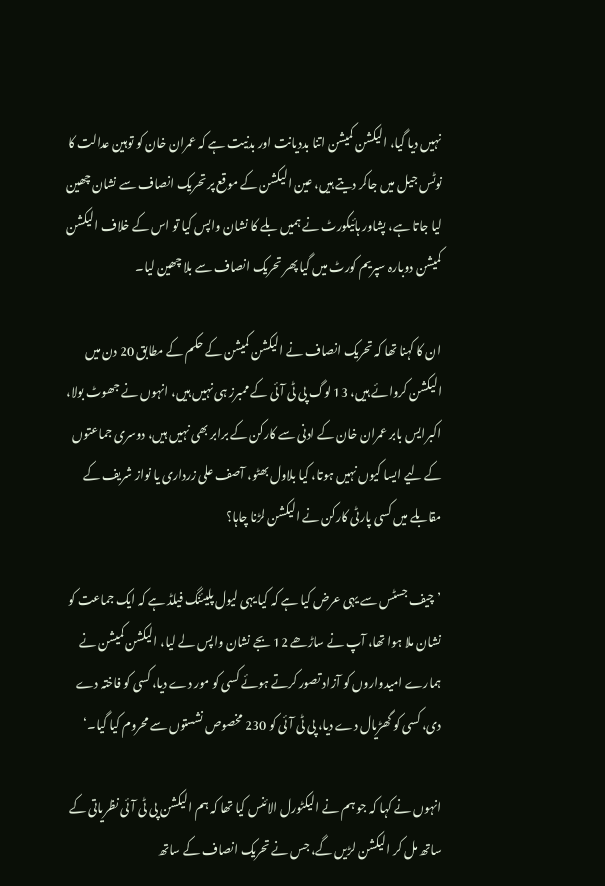نہیں دیا گیا، الیکشن کمیشن اتنا بددیانت اور بدنیت ہے کہ عمران خان کو توہین عدالت کا نوٹس جیل میں جاکر دیتے ہیں، عین الیکشن کے موقع پر تحریک انصاف سے نشان چھین لیا جاتا ہے، پشاور ہائیکورٹ نے ہمیں بلے کا نشان واپس کیا تو اس کے خلاف الیکشن کمیشن دوبارہ سپریم کورٹ میں گیا پھر تحریک انصاف سے بلا چھین لیا۔

ان کا کہنا تھا کہ تحریک انصاف نے الیکشن کمیشن کے حکم کے مطابق 20 دن میں الیکشن کروائے ہیں، 13 لوگ پی ٹی آئی کے ممبرز ہی نہیں ہیں، انہوں نے جھوٹ بولا، اکبرایس بابر عمران خان کے ادنی سے کارکن کے برابر بھی نہیں ہیں، دوسری جماعتوں کے لیے ایسا کیوں نہیں ہوتا، کیا بلاول بھٹو، آصف علی زرداری یا نواز شریف کے مقابلے میں کسی پارٹی کارکن نے الیکشن لڑنا چاہا؟

’چیف جسٹس سے یہی عرض کیا ہے کہ کیا یہی لیول پلیئنگ فیلڈ ہے کہ ایک جماعت کو نشان ملا ہوا تھا، آپ نے ساڑھے 12 بجے نشان واپس لے لیا، الیکشن کمیشن نے ہمارے امیدواروں کو آزاد تصور کرتے ہوئے کسی کو مور دے دیا، کسی کو فاختہ دے دی، کسی کو گھڑیال دے دیا، پی ٹی آئی کو 230 مخصوص نشستوں سے محروم کیا گیا۔‘

انہوں نے کہا کہ جو ہم نے الیکٹورل الائنس کیا تھا کہ ہم الیکشن پی ٹی آئی نظریاتی کے ساتھ مل کر الیکشن لڑیں گے، جس نے تحریک انصاف کے ساتھ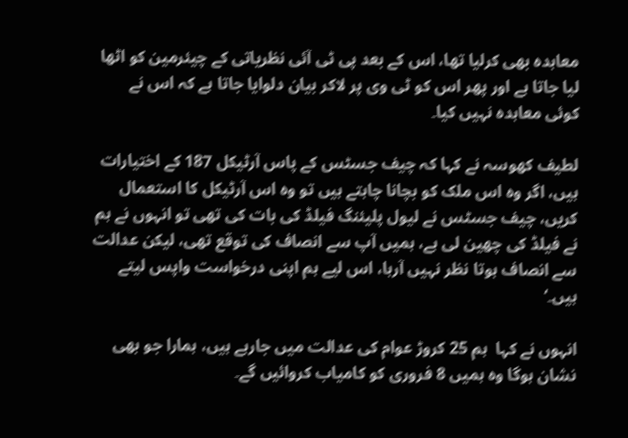معاہدہ بھی کرلیا تھا، اس کے بعد پی ٹی آئی نظریاتی کے چیئرمین کو اٹھا لیا جاتا ہے اور پھر اس کو ٹی وی پر لاکر بیان دلوایا جاتا ہے کہ اس نے کوئی معاہدہ نہیں کیا۔

لطیف کھوسہ نے کہا کہ چیف جسٹس کے پاس آرٹیکل 187 کے اختیارات ہیں، اگر وہ اس ملک کو بچانا چاہتے ہیں تو وہ اس آرٹیکل کا استعمال کریں، چیف جسٹس نے لیول پلیئنگ فیلڈ کی بات کی تھی تو انہوں نے ہم نے فیلڈ کی چھین لی ہے، ہمیں آپ سے انصاف کی توقع تھی، لیکن عدالت سے انصاف ہوتا نظر نہیں آرہا، اس لیے ہم اپنی درخواست واپس لیتے ہیں۔‘

انہوں نے کہا  ہم 25 کروڑ عوام کی عدالت میں جارہے ہیں، ہمارا جو بھی نشان ہوگا وہ ہمیں 8 فروری کو کامیاب کروائیں گے۔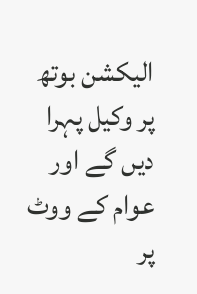الیکشن بوتھ پر وکیل پہرا دیں گے اور عوام کے ووٹ پر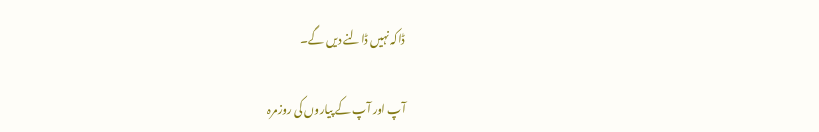ڈاکہ نہیں ڈالنے دیں گے۔

آپ اور آپ کے پیاروں کی روزمرہ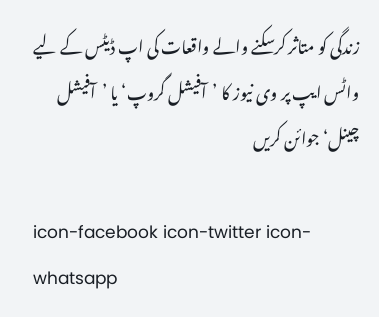زندگی کو متاثر کرسکنے والے واقعات کی اپ ڈیٹس کے لیے واٹس ایپ پر وی نیوز کا ’آفیشل گروپ‘ یا ’آفیشل چینل‘ جوائن کریں

icon-facebook icon-twitter icon-whatsapp